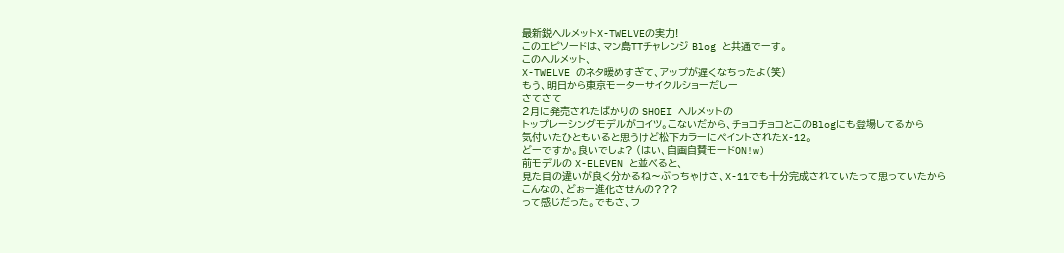最新鋭ヘルメットX-TWELVEの実力!
このエピソードは、マン島TTチャレンジ Blog と共通でーす。
このヘルメット、
X-TWELVE のネタ暖めすぎて、アップが遅くなちったよ(笑)
もう、明日から東京モーターサイクルショーだしー
さてさて
2月に発売されたばかりの SHOEI ヘルメットの
トップレーシングモデルがコイツ。こないだから、チョコチョコとこのBlogにも登場してるから
気付いたひともいると思うけど松下カラーにペイントされたX-12。
どーですか。良いでしょ? (はい、自画自賛モードON!w)
前モデルの X-ELEVEN と並べると、
見た目の違いが良く分かるね〜ぶっちゃけさ、X-11でも十分完成されていたって思っていたから
こんなの、どぉー進化させんの???
って感じだった。でもさ、フ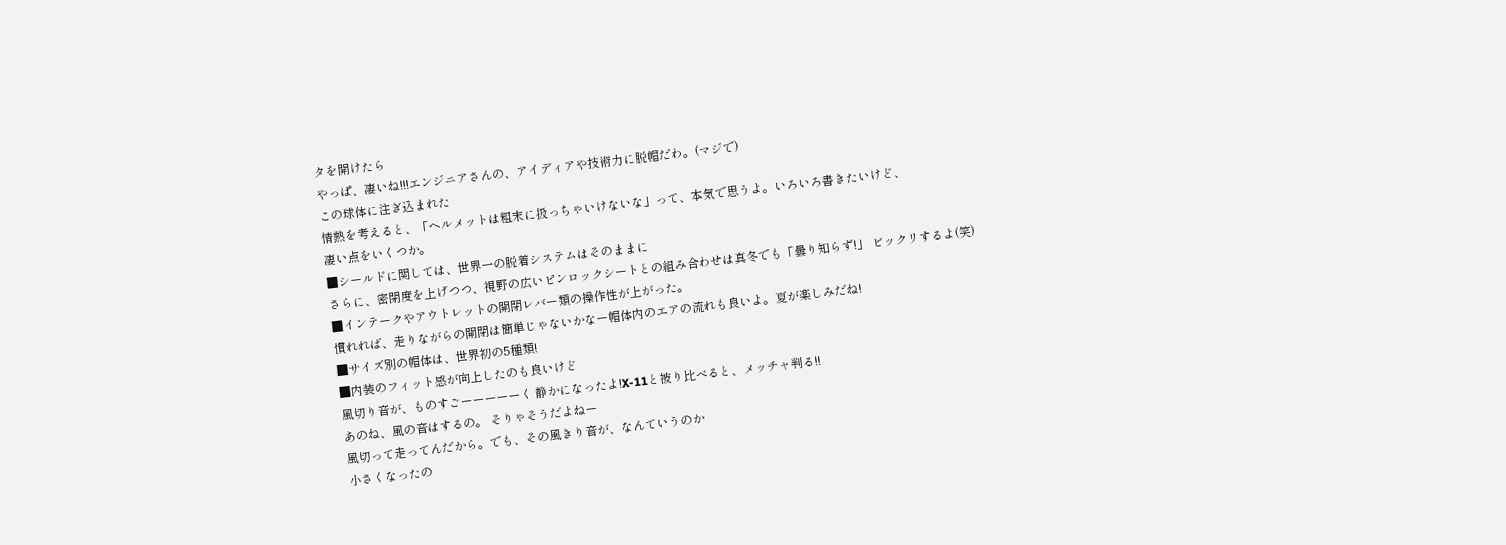タを開けたら
やっぱ、凄いね!!!エンジニアさんの、アイディアや技術力に脱帽だわ。(マジで)
この球体に注ぎ込まれた
情熱を考えると、「ヘルメットは粗末に扱っちゃいけないな」って、本気で思うよ。いろいろ書きたいけど、
凄い点をいくつか。
■シールドに関しては、世界一の脱着システムはそのままに
さらに、密閉度を上げつつ、視野の広いピンロックシートとの組み合わせは真冬でも「曇り知らず!」 ビックリするよ(笑)
■インテークやアウトレットの開閉レバー類の操作性が上がった。
慣れれば、走りながらの開閉は簡単じゃないかなー帽体内のエアの流れも良いよ。夏が楽しみだね!
■サイズ別の帽体は、世界初の5種類!
■内装のフィット感が向上したのも良いけど
風切り音が、ものすごーーーーーく 静かになったよ!X-11と被り比べると、メッチャ判る!!
あのね、風の音はするの。 そりゃそうだよねー
風切って走ってんだから。でも、その風きり音が、なんていうのか
小さくなったの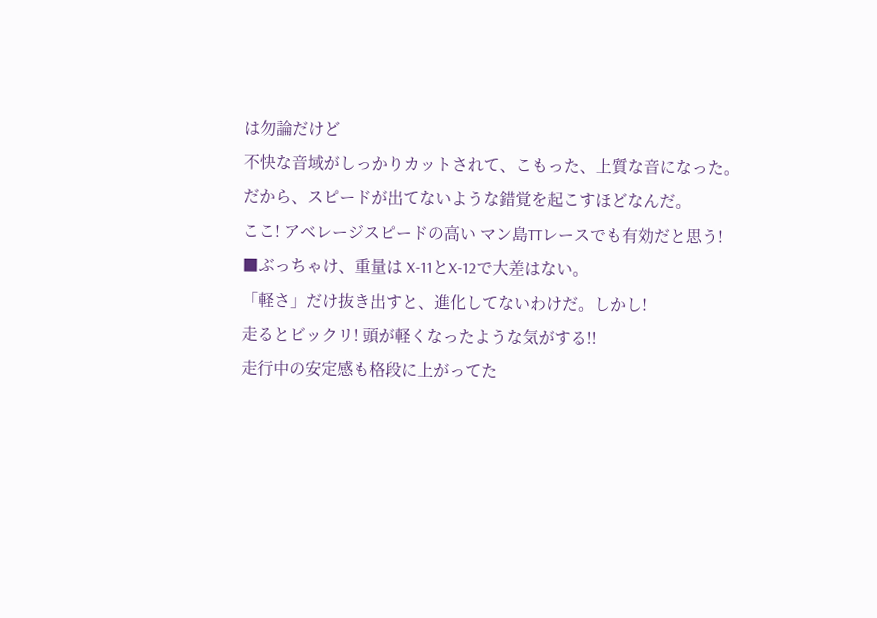は勿論だけど
不快な音域がしっかりカットされて、こもった、上質な音になった。
だから、スピードが出てないような錯覚を起こすほどなんだ。
ここ! アベレージスピードの高い マン島TTレースでも有効だと思う!
■ぶっちゃけ、重量は X-11とX-12で大差はない。
「軽さ」だけ抜き出すと、進化してないわけだ。しかし!
走るとビックリ! 頭が軽くなったような気がする!!
走行中の安定感も格段に上がってた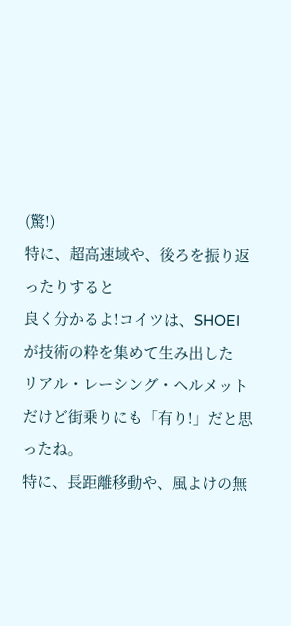(驚!)
特に、超高速域や、後ろを振り返ったりすると
良く分かるよ!コイツは、SHOEI が技術の粋を集めて生み出した
リアル・レーシング・ヘルメットだけど街乗りにも「有り!」だと思ったね。
特に、長距離移動や、風よけの無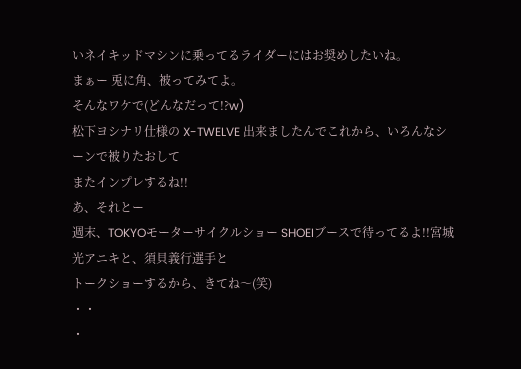いネイキッドマシンに乗ってるライダーにはお奨めしたいね。
まぁー 兎に角、被ってみてよ。
そんなワケで(どんなだって!?w)
松下ヨシナリ仕様の X-TWELVE 出来ましたんでこれから、いろんなシーンで被りたおして
またインプレするね!!
あ、それとー
週末、TOKYOモーターサイクルショー SHOEIブースで待ってるよ!!宮城光アニキと、須貝義行選手と
トークショーするから、きてね〜(笑)
・・
・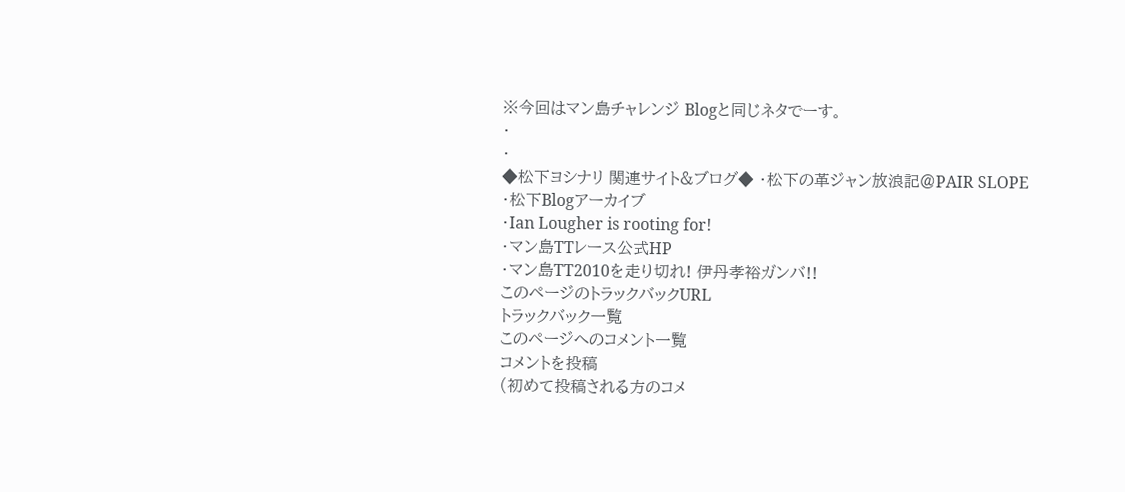※今回はマン島チャレンジ Blogと同じネタでーす。
・
・
◆松下ヨシナリ 関連サイト&ブログ◆ ・松下の革ジャン放浪記@PAIR SLOPE
・松下Blogアーカイブ
・Ian Lougher is rooting for!
・マン島TTレース公式HP
・マン島TT2010を走り切れ! 伊丹孝裕ガンバ!!
このページのトラックバックURL
トラックバック一覧
このページへのコメント一覧
コメントを投稿
(初めて投稿される方のコメ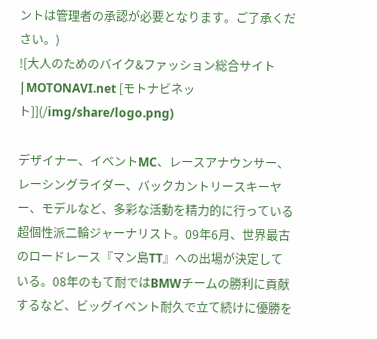ントは管理者の承認が必要となります。ご了承ください。)
![大人のためのバイク&ファッション総合サイト|MOTONAVI.net [モトナビネット]](/img/share/logo.png)

デザイナー、イベントMC、レースアナウンサー、レーシングライダー、バックカントリースキーヤー、モデルなど、多彩な活動を精力的に行っている超個性派二輪ジャーナリスト。09年6月、世界最古のロードレース『マン島TT』への出場が決定している。08年のもて耐ではBMWチームの勝利に貢献するなど、ビッグイベント耐久で立て続けに優勝を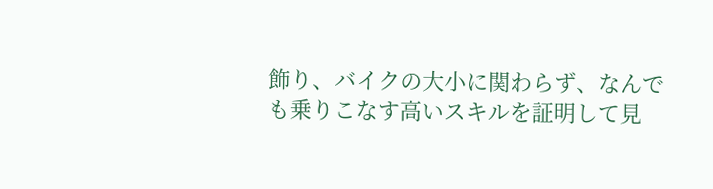飾り、バイクの大小に関わらず、なんでも乗りこなす高いスキルを証明して見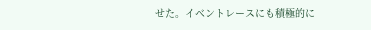せた。イベントレースにも積極的に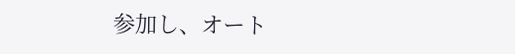参加し、オート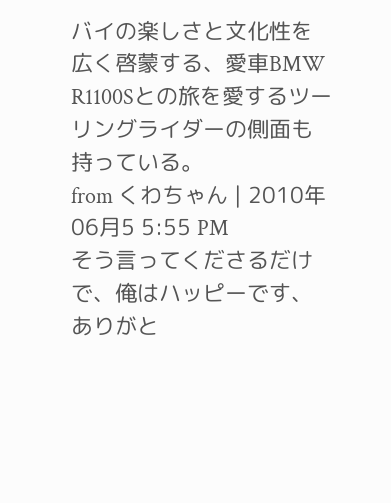バイの楽しさと文化性を広く啓蒙する、愛車BMW R1100Sとの旅を愛するツーリングライダーの側面も持っている。
from くわちゃん | 2010年06月5 5:55 PM
そう言ってくださるだけで、俺はハッピーです、
ありがと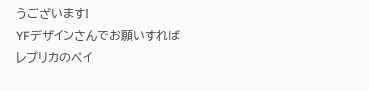うございます!
YFデザインさんでお願いすれば
レプリカのペイ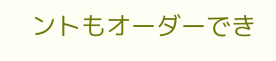ントもオーダーでき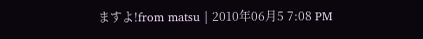ますよ!from matsu | 2010年06月5 7:08 PM